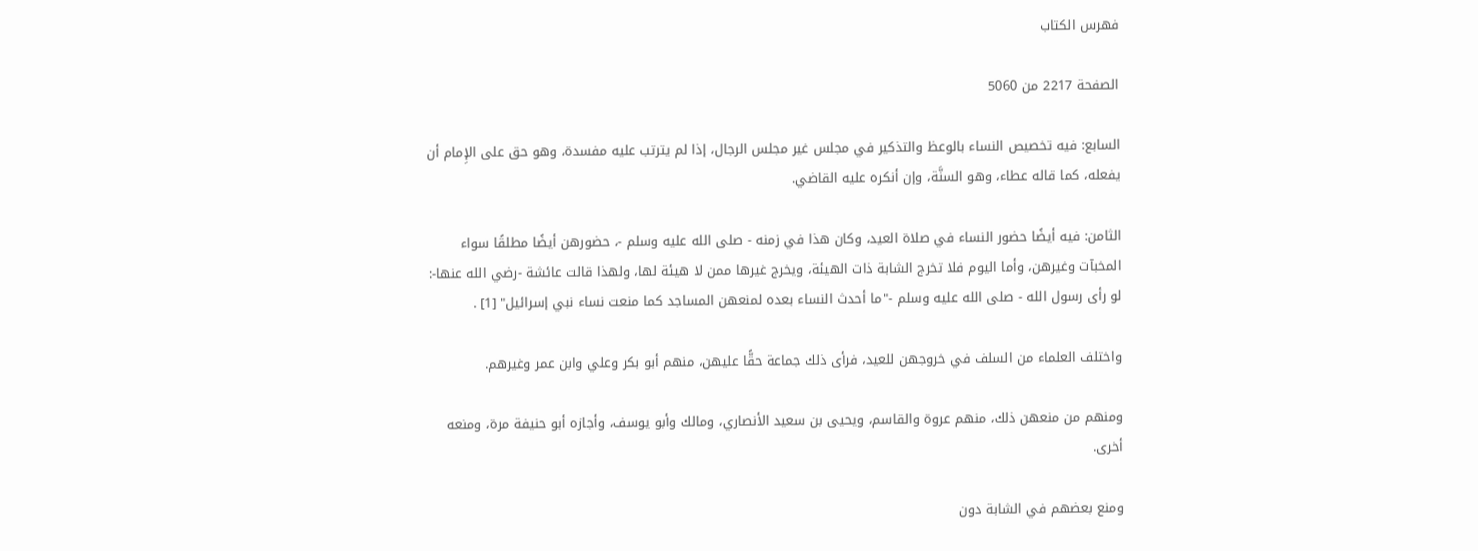فهرس الكتاب

الصفحة 2217 من 5060

السابع: فيه تخصيص النساء بالوعظ والتذكير في مجلس غير مجلس الرجال، إذا لم يترتب عليه مفسدة، وهو حق على الإِمام أن يفعله، كما قاله عطاء، وهو السنَّة، وإن أنكره عليه القاضي.

الثامن: فيه أيضًا حضور النساء في صلاة العيد، وكان هذا في زمنه - صلى الله عليه وسلم -، حضورهن أيضًا مطلقًا سواء المخبآت وغيرهن، وأما اليوم فلا تخرج الشابة ذات الهيئة، ويخرج غيرها ممن لا هيئة لها، ولهذا قالت عائشة -رضي الله عنها-: لو رأى رسول الله - صلى الله عليه وسلم -"ما أحدث النساء بعده لمنعهن المساجد كما منعت نساء نبي إسرائيل" [1] .

واختلف العلماء من السلف في خروجهن للعيد، فرأى ذلك جماعة حقًّا عليهن، منهم أبو بكر وعلي وابن عمر وغيرهم.

ومنهم من منعهن ذلك، منهم عروة والقاسم، ويحيى بن سعيد الأنصاري، ومالك وأبو يوسف، وأجازه أبو حنيفة مرة، ومنعه أخرى.

ومنع بعضهم في الشابة دون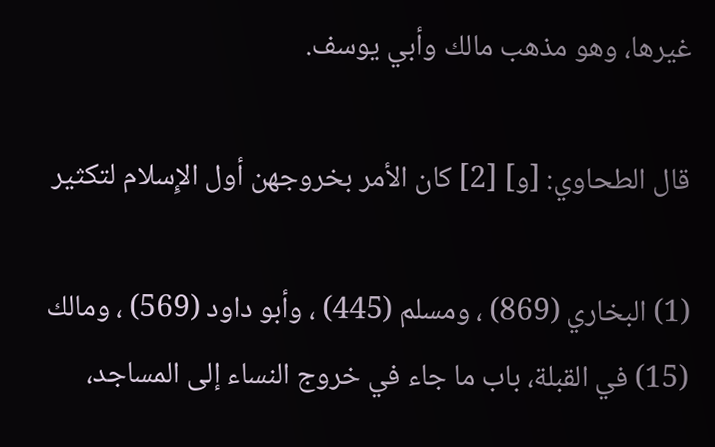غيرها، وهو مذهب مالك وأبي يوسف.

قال الطحاوي: [و] [2] كان الأمر بخروجهن أول الإِسلام لتكثير

(1) البخاري (869) ، ومسلم (445) ، وأبو داود (569) ، ومالك (15) في القبلة، باب ما جاء في خروج النساء إلى المساجد،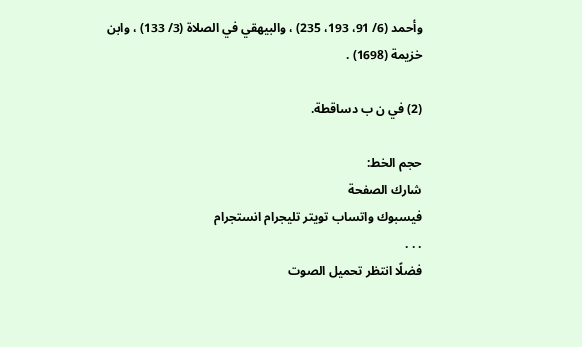وأحمد (6/ 91، 193، 235) ، والبيهقي في الصلاة (3/ 133) ، وابن خزيمة (1698) .

(2) في ن ب دساقطة.

حجم الخط:
شارك الصفحة
فيسبوك واتساب تويتر تليجرام انستجرام
. . .
فضلًا انتظر تحميل الصوت